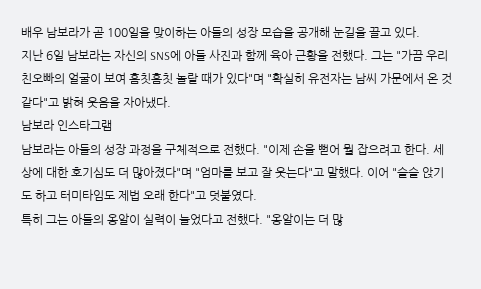배우 남보라가 곧 100일을 맞이하는 아들의 성장 모습을 공개해 눈길을 끌고 있다.
지난 6일 남보라는 자신의 SNS에 아들 사진과 함께 육아 근황을 전했다. 그는 "가끔 우리 친오빠의 얼굴이 보여 흠칫흠칫 놀랄 때가 있다"며 "확실히 유전자는 남씨 가문에서 온 것 같다"고 밝혀 웃음을 자아냈다.
남보라 인스타그램
남보라는 아들의 성장 과정을 구체적으로 전했다. "이제 손을 뻗어 뭘 잡으려고 한다. 세상에 대한 호기심도 더 많아졌다"며 "엄마를 보고 잘 웃는다"고 말했다. 이어 "슬슬 앉기도 하고 터미타임도 제법 오래 한다"고 덧붙였다.
특히 그는 아들의 옹알이 실력이 늘었다고 전했다. "옹알이는 더 많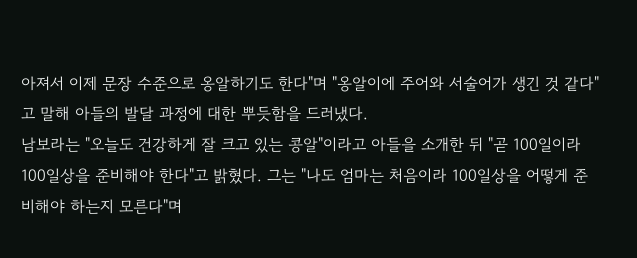아져서 이제 문장 수준으로 옹알하기도 한다"며 "옹알이에 주어와 서술어가 생긴 것 같다"고 말해 아들의 발달 과정에 대한 뿌듯함을 드러냈다.
남보라는 "오늘도 건강하게 잘 크고 있는 콩알"이라고 아들을 소개한 뒤 "곧 100일이라 100일상을 준비해야 한다"고 밝혔다. 그는 "나도 엄마는 처음이라 100일상을 어떻게 준비해야 하는지 모른다"며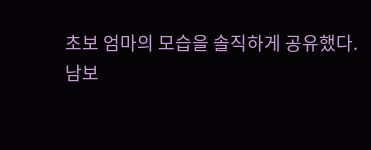초보 엄마의 모습을 솔직하게 공유했다.
남보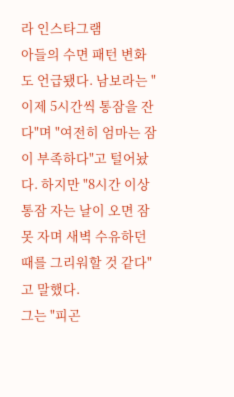라 인스타그램
아들의 수면 패턴 변화도 언급됐다. 남보라는 "이제 5시간씩 통잠을 잔다"며 "여전히 엄마는 잠이 부족하다"고 털어놨다. 하지만 "8시간 이상 통잠 자는 날이 오면 잠 못 자며 새벽 수유하던 때를 그리워할 것 같다"고 말했다.
그는 "피곤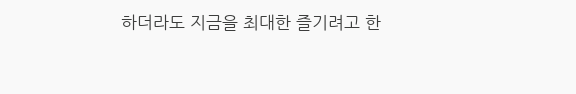하더라도 지금을 최대한 즐기려고 한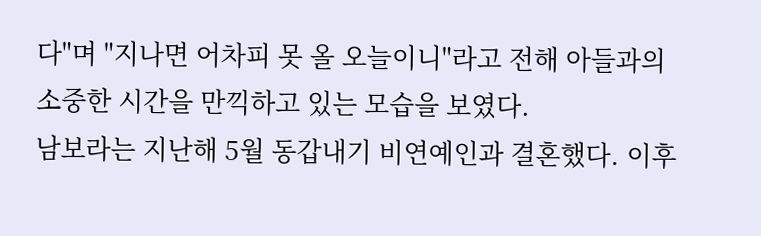다"며 "지나면 어차피 못 올 오늘이니"라고 전해 아들과의 소중한 시간을 만끽하고 있는 모습을 보였다.
남보라는 지난해 5월 동갑내기 비연예인과 결혼했다. 이후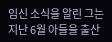임신 소식을 알린 그는 지난 6월 아들을 출산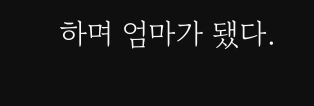하며 엄마가 됐다.